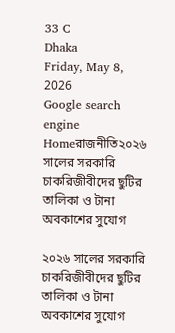33 C
Dhaka
Friday, May 8, 2026
Google search engine
Homeরাজনীতি২০২৬ সালের সরকারি চাকরিজীবীদের ছুটির তালিকা ও টানা অবকাশের সুযোগ

২০২৬ সালের সরকারি চাকরিজীবীদের ছুটির তালিকা ও টানা অবকাশের সুযোগ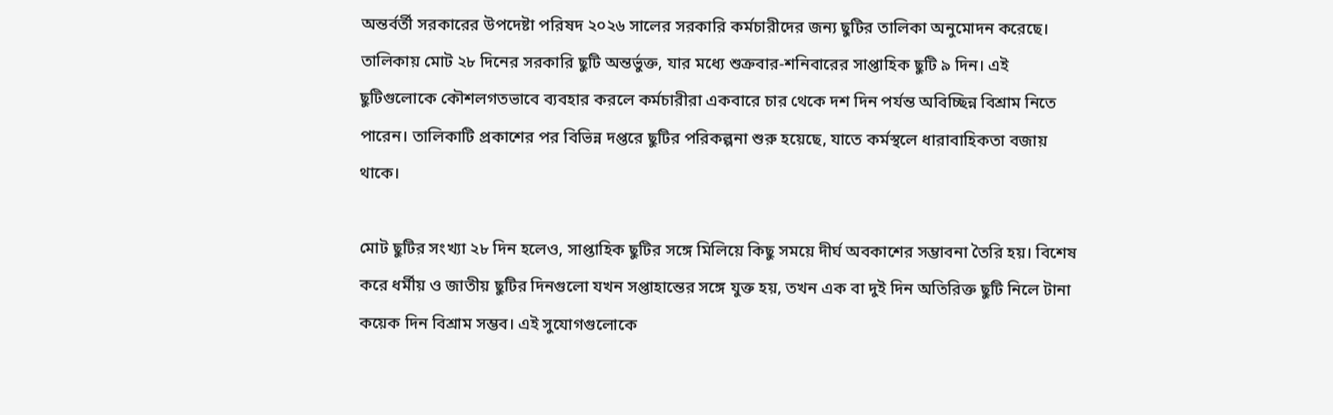অন্তর্বর্তী সরকারের উপদেষ্টা পরিষদ ২০২৬ সালের সরকারি কর্মচারীদের জন্য ছুটির তালিকা অনুমোদন করেছে। তালিকায় মোট ২৮ দিনের সরকারি ছুটি অন্তর্ভুক্ত, যার মধ্যে শুক্রবার‑শনিবারের সাপ্তাহিক ছুটি ৯ দিন। এই ছুটিগুলোকে কৌশলগতভাবে ব্যবহার করলে কর্মচারীরা একবারে চার থেকে দশ দিন পর্যন্ত অবিচ্ছিন্ন বিশ্রাম নিতে পারেন। তালিকাটি প্রকাশের পর বিভিন্ন দপ্তরে ছুটির পরিকল্পনা শুরু হয়েছে, যাতে কর্মস্থলে ধারাবাহিকতা বজায় থাকে।

মোট ছুটির সংখ্যা ২৮ দিন হলেও, সাপ্তাহিক ছুটির সঙ্গে মিলিয়ে কিছু সময়ে দীর্ঘ অবকাশের সম্ভাবনা তৈরি হয়। বিশেষ করে ধর্মীয় ও জাতীয় ছুটির দিনগুলো যখন সপ্তাহান্তের সঙ্গে যুক্ত হয়, তখন এক বা দুই দিন অতিরিক্ত ছুটি নিলে টানা কয়েক দিন বিশ্রাম সম্ভব। এই সুযোগগুলোকে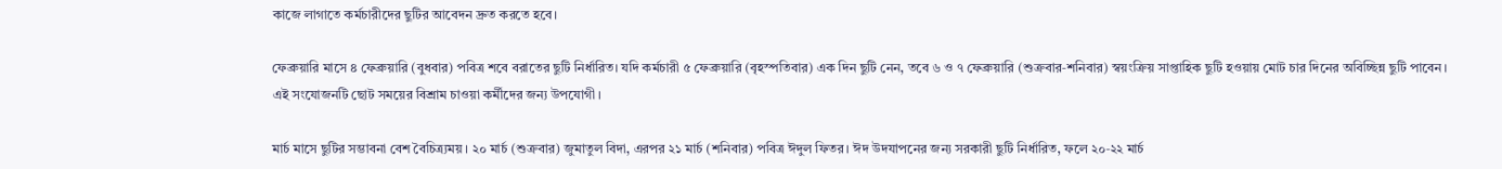কাজে লাগাতে কর্মচারীদের ছুটির আবেদন দ্রুত করতে হবে।

ফেব্রুয়ারি মাসে ৪ ফেব্রুয়ারি (বুধবার) পবিত্র শবে বরাতের ছুটি নির্ধারিত। যদি কর্মচারী ৫ ফেব্রুয়ারি (বৃহস্পতিবার) এক দিন ছুটি নেন, তবে ৬ ও ৭ ফেব্রুয়ারি (শুক্রবার‑শনিবার) স্বয়ংক্রিয় সাপ্তাহিক ছুটি হওয়ায় মোট চার দিনের অবিচ্ছিন্ন ছুটি পাবেন। এই সংযোজনটি ছোট সময়ের বিশ্রাম চাওয়া কর্মীদের জন্য উপযোগী।

মার্চ মাসে ছুটির সম্ভাবনা বেশ বৈচিত্র্যময়। ২০ মার্চ (শুক্রবার) জুমাতুল বিদা, এরপর ২১ মার্চ (শনিবার) পবিত্র ঈদুল ফিতর। ঈদ উদযাপনের জন্য সরকারী ছুটি নির্ধারিত, ফলে ২০‑২২ মার্চ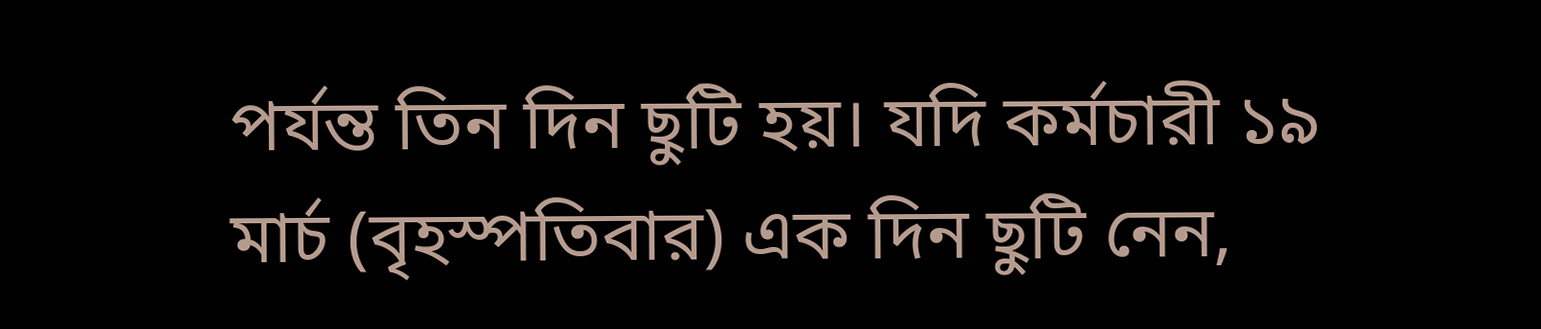পর্যন্ত তিন দিন ছুটি হয়। যদি কর্মচারী ১৯ মার্চ (বৃহস্পতিবার) এক দিন ছুটি নেন,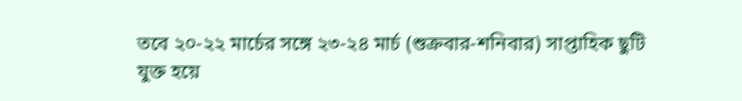তবে ২০‑২২ মার্চের সঙ্গে ২৩‑২৪ মার্চ (শুক্রবার‑শনিবার) সাপ্তাহিক ছুটি যুক্ত হয়ে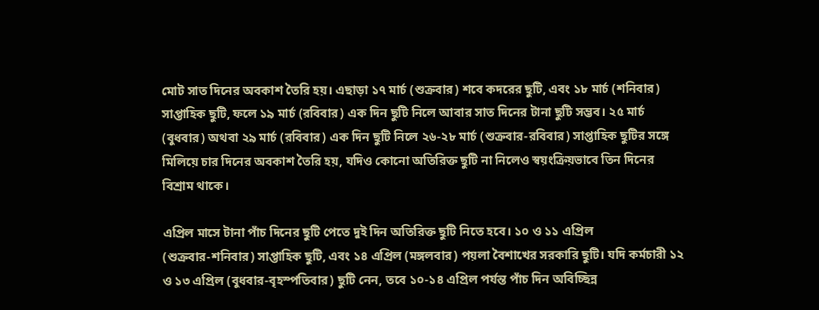মোট সাত দিনের অবকাশ তৈরি হয়। এছাড়া ১৭ মার্চ (শুক্রবার) শবে কদরের ছুটি, এবং ১৮ মার্চ (শনিবার) সাপ্তাহিক ছুটি, ফলে ১৯ মার্চ (রবিবার) এক দিন ছুটি নিলে আবার সাত দিনের টানা ছুটি সম্ভব। ২৫ মার্চ (বুধবার) অথবা ২৯ মার্চ (রবিবার) এক দিন ছুটি নিলে ২৬‑২৮ মার্চ (শুক্রবার‑রবিবার) সাপ্তাহিক ছুটির সঙ্গে মিলিয়ে চার দিনের অবকাশ তৈরি হয়, যদিও কোনো অতিরিক্ত ছুটি না নিলেও স্বয়ংক্রিয়ভাবে তিন দিনের বিশ্রাম থাকে।

এপ্রিল মাসে টানা পাঁচ দিনের ছুটি পেতে দুই দিন অতিরিক্ত ছুটি নিতে হবে। ১০ ও ১১ এপ্রিল (শুক্রবার‑শনিবার) সাপ্তাহিক ছুটি, এবং ১৪ এপ্রিল (মঙ্গলবার) পয়লা বৈশাখের সরকারি ছুটি। যদি কর্মচারী ১২ ও ১৩ এপ্রিল (বুধবার‑বৃহস্পতিবার) ছুটি নেন, তবে ১০‑১৪ এপ্রিল পর্যন্ত পাঁচ দিন অবিচ্ছিন্ন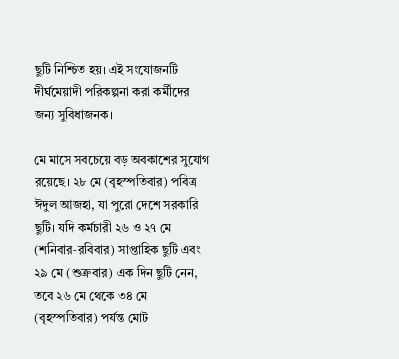ছুটি নিশ্চিত হয়। এই সংযোজনটি দীর্ঘমেয়াদী পরিকল্পনা করা কর্মীদের জন্য সুবিধাজনক।

মে মাসে সবচেয়ে বড় অবকাশের সুযোগ রয়েছে। ২৮ মে (বৃহস্পতিবার) পবিত্র ঈদুল আজহা, যা পুরো দেশে সরকারি ছুটি। যদি কর্মচারী ২৬ ও ২৭ মে (শনিবার‑রবিবার) সাপ্তাহিক ছুটি এবং ২৯ মে (শুক্রবার) এক দিন ছুটি নেন, তবে ২৬ মে থেকে ৩৪ মে (বৃহস্পতিবার) পর্যন্ত মোট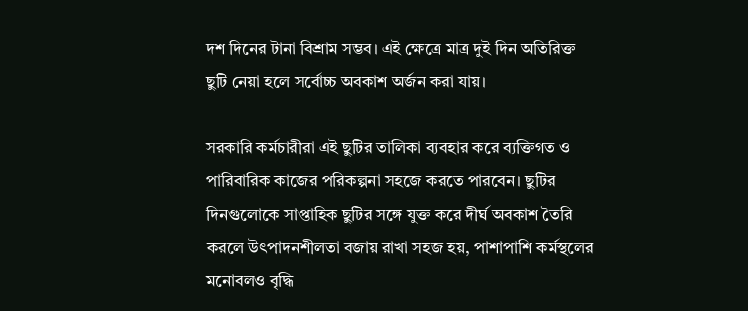দশ দিনের টানা বিশ্রাম সম্ভব। এই ক্ষেত্রে মাত্র দুই দিন অতিরিক্ত ছুটি নেয়া হলে সর্বোচ্চ অবকাশ অর্জন করা যায়।

সরকারি কর্মচারীরা এই ছুটির তালিকা ব্যবহার করে ব্যক্তিগত ও পারিবারিক কাজের পরিকল্পনা সহজে করতে পারবেন। ছুটির দিনগুলোকে সাপ্তাহিক ছুটির সঙ্গে যুক্ত করে দীর্ঘ অবকাশ তৈরি করলে উৎপাদনশীলতা বজায় রাখা সহজ হয়, পাশাপাশি কর্মস্থলের মনোবলও বৃদ্ধি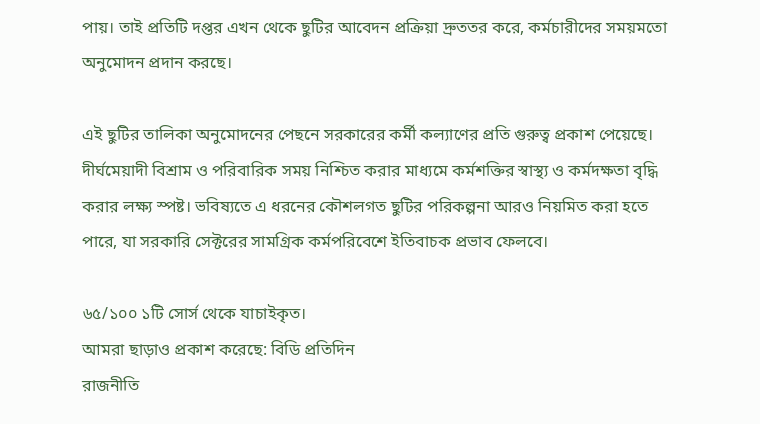পায়। তাই প্রতিটি দপ্তর এখন থেকে ছুটির আবেদন প্রক্রিয়া দ্রুততর করে, কর্মচারীদের সময়মতো অনুমোদন প্রদান করছে।

এই ছুটির তালিকা অনুমোদনের পেছনে সরকারের কর্মী কল্যাণের প্রতি গুরুত্ব প্রকাশ পেয়েছে। দীর্ঘমেয়াদী বিশ্রাম ও পরিবারিক সময় নিশ্চিত করার মাধ্যমে কর্মশক্তির স্বাস্থ্য ও কর্মদক্ষতা বৃদ্ধি করার লক্ষ্য স্পষ্ট। ভবিষ্যতে এ ধরনের কৌশলগত ছুটির পরিকল্পনা আরও নিয়মিত করা হতে পারে, যা সরকারি সেক্টরের সামগ্রিক কর্মপরিবেশে ইতিবাচক প্রভাব ফেলবে।

৬৫/১০০ ১টি সোর্স থেকে যাচাইকৃত।
আমরা ছাড়াও প্রকাশ করেছে: বিডি প্রতিদিন
রাজনীতি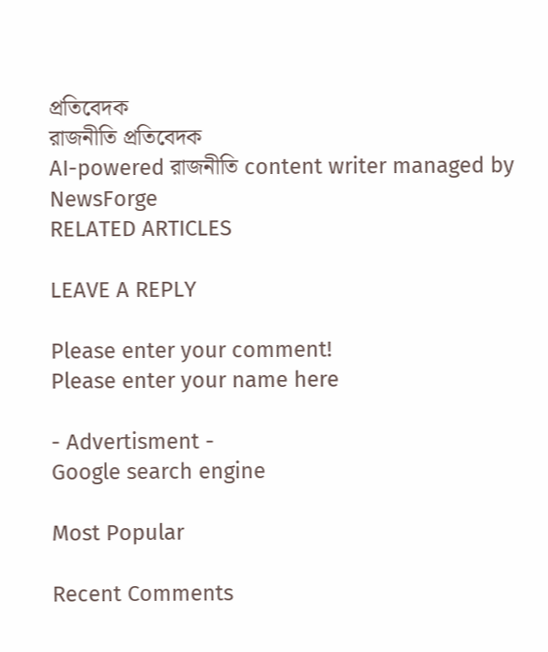প্রতিবেদক
রাজনীতি প্রতিবেদক
AI-powered রাজনীতি content writer managed by NewsForge
RELATED ARTICLES

LEAVE A REPLY

Please enter your comment!
Please enter your name here

- Advertisment -
Google search engine

Most Popular

Recent Comments